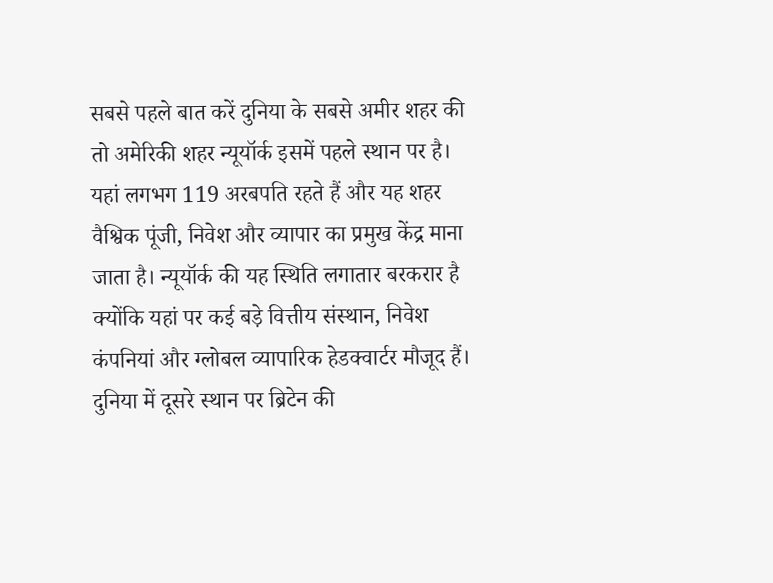सबसे पहले बात करें दुनिया के सबसे अमीर शहर की तो अमेरिकी शहर न्यूयॉर्क इसमें पहले स्थान पर है। यहां लगभग 119 अरबपति रहते हैं और यह शहर वैश्विक पूंजी, निवेश और व्यापार का प्रमुख केंद्र माना जाता है। न्यूयॉर्क की यह स्थिति लगातार बरकरार है क्योंकि यहां पर कई बड़े वित्तीय संस्थान, निवेश कंपनियां और ग्लोबल व्यापारिक हेडक्वार्टर मौजूद हैं।
दुनिया में दूसरे स्थान पर ब्रिटेन की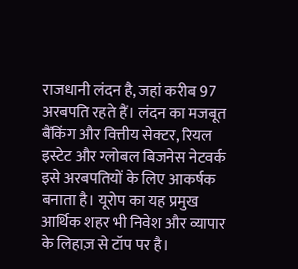राजधानी लंदन है, जहां करीब 97 अरबपति रहते हैं। लंदन का मजबूत बैंकिंग और वित्तीय सेक्टर, रियल इस्टेट और ग्लोबल बिजनेस नेटवर्क इसे अरबपतियों के लिए आकर्षक बनाता है। यूरोप का यह प्रमुख आर्थिक शहर भी निवेश और व्यापार के लिहाज़ से टॉप पर है।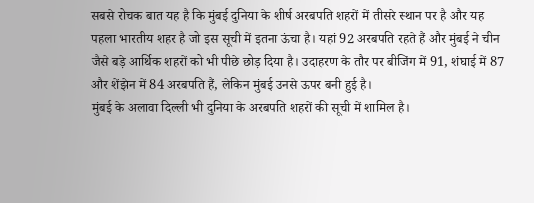सबसे रोचक बात यह है कि मुंबई दुनिया के शीर्ष अरबपति शहरों में तीसरे स्थान पर है और यह पहला भारतीय शहर है जो इस सूची में इतना ऊंचा है। यहां 92 अरबपति रहते हैं और मुंबई ने चीन जैसे बड़े आर्थिक शहरों को भी पीछे छोड़ दिया है। उदाहरण के तौर पर बीजिंग में 91, शंघाई में 87 और शेंझेन में 84 अरबपति हैं, लेकिन मुंबई उनसे ऊपर बनी हुई है।
मुंबई के अलावा दिल्ली भी दुनिया के अरबपति शहरों की सूची में शामिल है।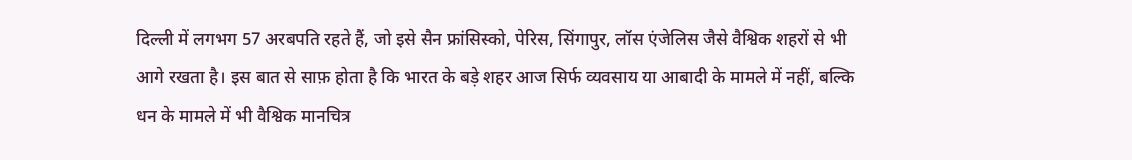दिल्ली में लगभग 57 अरबपति रहते हैं, जो इसे सैन फ्रांसिस्को, पेरिस, सिंगापुर, लॉस एंजेलिस जैसे वैश्विक शहरों से भी आगे रखता है। इस बात से साफ़ होता है कि भारत के बड़े शहर आज सिर्फ व्यवसाय या आबादी के मामले में नहीं, बल्कि धन के मामले में भी वैश्विक मानचित्र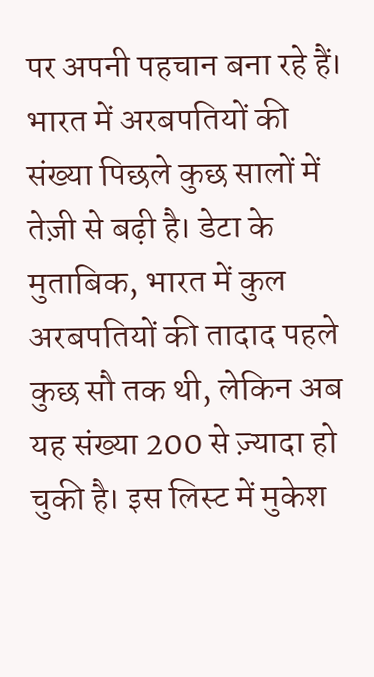पर अपनी पहचान बना रहे हैं।
भारत में अरबपतियों की संख्या पिछले कुछ सालों में तेज़ी से बढ़ी है। डेटा के मुताबिक, भारत में कुल अरबपतियों की तादाद पहले कुछ सौ तक थी, लेकिन अब यह संख्या 200 से ज़्यादा हो चुकी है। इस लिस्ट में मुकेश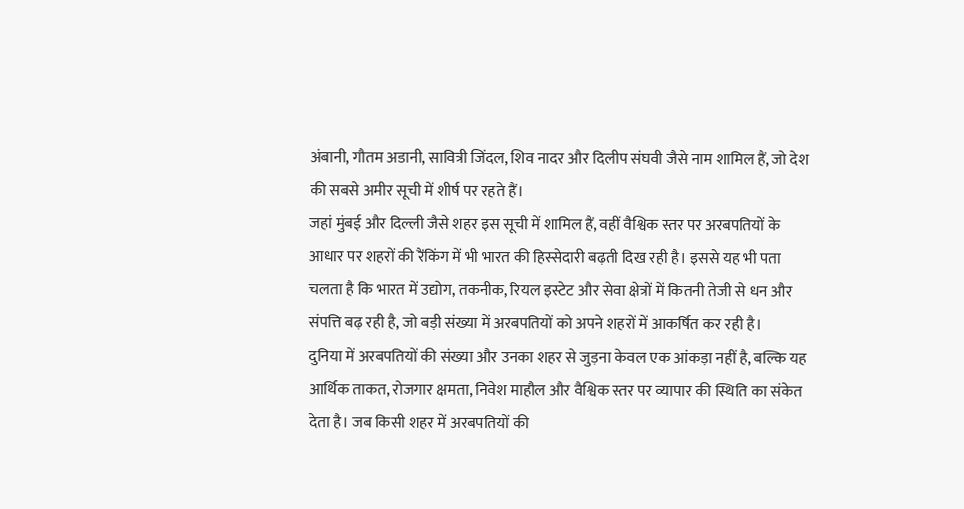अंबानी, गौतम अडानी, सावित्री जिंदल, शिव नादर और दिलीप संघवी जैसे नाम शामिल हैं, जो देश की सबसे अमीर सूची में शीर्ष पर रहते हैं।
जहां मुंबई और दिल्ली जैसे शहर इस सूची में शामिल हैं, वहीं वैश्विक स्तर पर अरबपतियों के आधार पर शहरों की रैंकिंग में भी भारत की हिस्सेदारी बढ़ती दिख रही है। इससे यह भी पता चलता है कि भारत में उद्योग, तकनीक, रियल इस्टेट और सेवा क्षेत्रों में कितनी तेजी से धन और संपत्ति बढ़ रही है, जो बड़ी संख्या में अरबपतियों को अपने शहरों में आकर्षित कर रही है।
दुनिया में अरबपतियों की संख्या और उनका शहर से जुड़ना केवल एक आंकड़ा नहीं है, बल्कि यह आर्थिक ताकत, रोजगार क्षमता, निवेश माहौल और वैश्विक स्तर पर व्यापार की स्थिति का संकेत देता है। जब किसी शहर में अरबपतियों की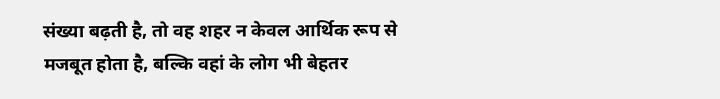संख्या बढ़ती है, तो वह शहर न केवल आर्थिक रूप से मजबूत होता है, बल्कि वहां के लोग भी बेहतर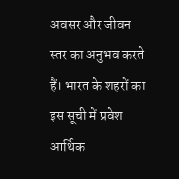अवसर और जीवन स्तर का अनुभव करते हैं। भारत के शहरों का इस सूची में प्रवेश आर्थिक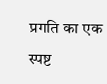प्रगति का एक स्पष्ट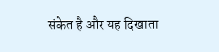संकेत है और यह दिखाता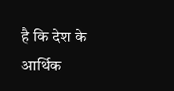है कि देश के आर्थिक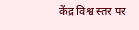केंद्र विश्व स्तर पर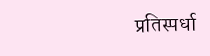प्रतिस्पर्धा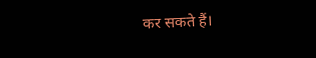कर सकते हैं।